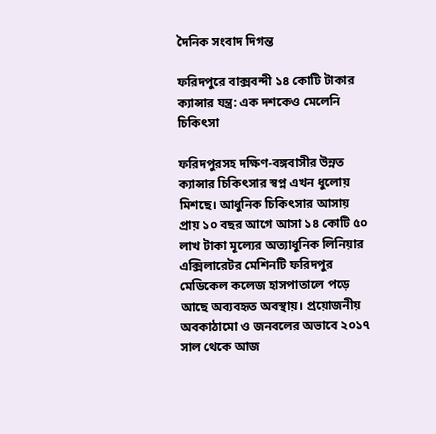দৈনিক সংবাদ দিগন্ত

ফরিদপুরে বাক্সবন্দী ১৪ কোটি টাকার ক্যান্সার যন্ত্র: এক দশকেও মেলেনি চিকিৎসা

ফরিদপুরসহ দক্ষিণ-বঙ্গবাসীর উন্নত ক্যান্সার চিকিৎসার স্বপ্ন এখন ধুলোয় মিশছে। আধুনিক চিকিৎসার আসায় প্রায় ১০ বছর আগে আসা ১৪ কোটি ৫০ লাখ টাকা মূল্যের অত্যাধুনিক লিনিয়ার এক্সিলারেটর মেশিনটি ফরিদপুর মেডিকেল কলেজ হাসপাতালে পড়ে আছে অব্যবহৃত অবস্থায়। প্রয়োজনীয় অবকাঠামো ও জনবলের অভাবে ২০১৭ সাল থেকে আজ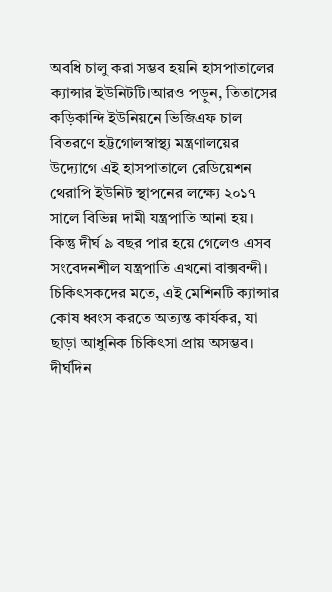অবধি চালু করা সম্ভব হয়নি হাসপাতালের ক্যান্সার ইউনিটটি।আরও পড়ুন, তিতাসের কড়িকান্দি ইউনিয়নে ভিজিএফ চাল বিতরণে হট্টগোলস্বাস্থ্য মন্ত্রণালয়ের উদ্যোগে এই হাসপাতালে রেডিয়েশন থেরাপি ইউনিট স্থাপনের লক্ষ্যে ২০১৭ সালে বিভিন্ন দামী যন্ত্রপাতি আনা হয়। কিন্তু দীর্ঘ ৯ বছর পার হয়ে গেলেও এসব সংবেদনশীল যন্ত্রপাতি এখনো বাক্সবন্দী। চিকিৎসকদের মতে, এই মেশিনটি ক্যান্সার কোষ ধ্বংস করতে অত্যন্ত কার্যকর, যা ছাড়া আধুনিক চিকিৎসা প্রায় অসম্ভব। দীর্ঘদিন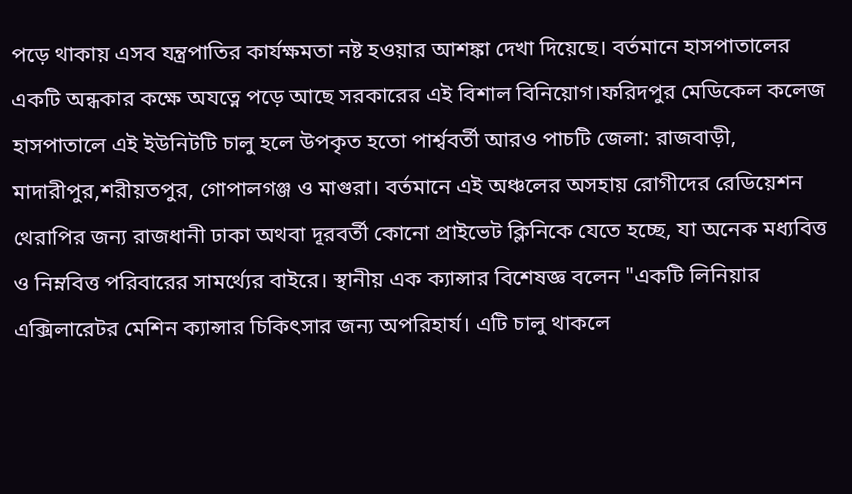পড়ে থাকায় এসব যন্ত্রপাতির কার্যক্ষমতা নষ্ট হওয়ার আশঙ্কা দেখা দিয়েছে। বর্তমানে হাসপাতালের একটি অন্ধকার কক্ষে অযত্নে পড়ে আছে সরকারের এই বিশাল বিনিয়োগ।ফরিদপুর মেডিকেল কলেজ হাসপাতালে এই ইউনিটটি চালু হলে উপকৃত হতো পার্শ্ববর্তী আরও পাচটি জেলা: রাজবাড়ী, মাদারীপুর,শরীয়তপুর, গোপালগঞ্জ ও মাগুরা। বর্তমানে এই অঞ্চলের অসহায় রোগীদের রেডিয়েশন থেরাপির জন্য রাজধানী ঢাকা অথবা দূরবর্তী কোনো প্রাইভেট ক্লিনিকে যেতে হচ্ছে, যা অনেক মধ্যবিত্ত ও নিম্নবিত্ত পরিবারের সামর্থ্যের বাইরে। স্থানীয় এক ক্যান্সার বিশেষজ্ঞ বলেন "একটি লিনিয়ার এক্সিলারেটর মেশিন ক্যান্সার চিকিৎসার জন্য অপরিহার্য। এটি চালু থাকলে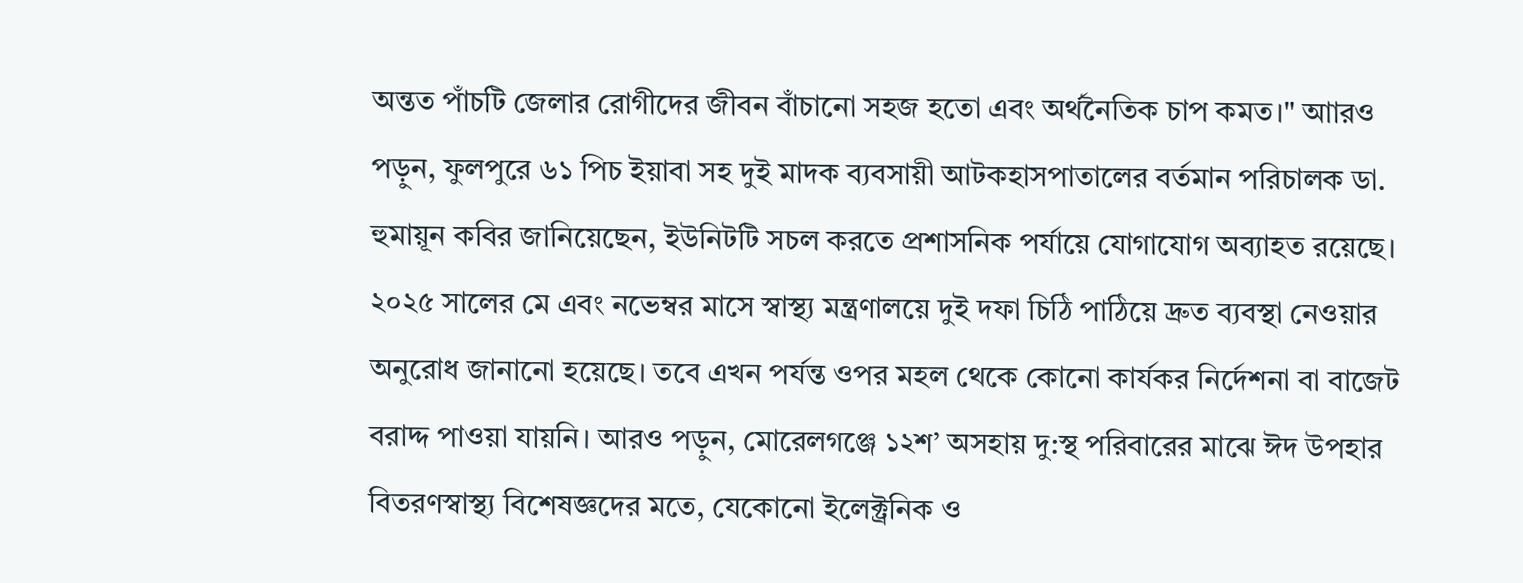অন্তত পাঁচটি জেলার রোগীদের জীবন বাঁচানো সহজ হতো এবং অর্থনৈতিক চাপ কমত।" আারও পড়ুন, ফুলপুরে ৬১ পিচ ইয়াবা সহ দুই মাদক ব্যবসায়ী আটকহাসপাতালের বর্তমান পরিচালক ডা. হুমায়ূন কবির জানিয়েছেন, ইউনিটটি সচল করতে প্রশাসনিক পর্যায়ে যোগাযোগ অব্যাহত রয়েছে। ২০২৫ সালের মে এবং নভেম্বর মাসে স্বাস্থ্য মন্ত্রণালয়ে দুই দফা চিঠি পাঠিয়ে দ্রুত ব্যবস্থা নেওয়ার অনুরোধ জানানো হয়েছে। তবে এখন পর্যন্ত ওপর মহল থেকে কোনো কার্যকর নির্দেশনা বা বাজেট বরাদ্দ পাওয়া যায়নি। আরও পড়ুন, মোরেলগঞ্জে ১২শ’ অসহায় দু:স্থ পরিবারের মাঝে ঈদ উপহার বিতরণস্বাস্থ্য বিশেষজ্ঞদের মতে, যেকোনো ইলেক্ট্রনিক ও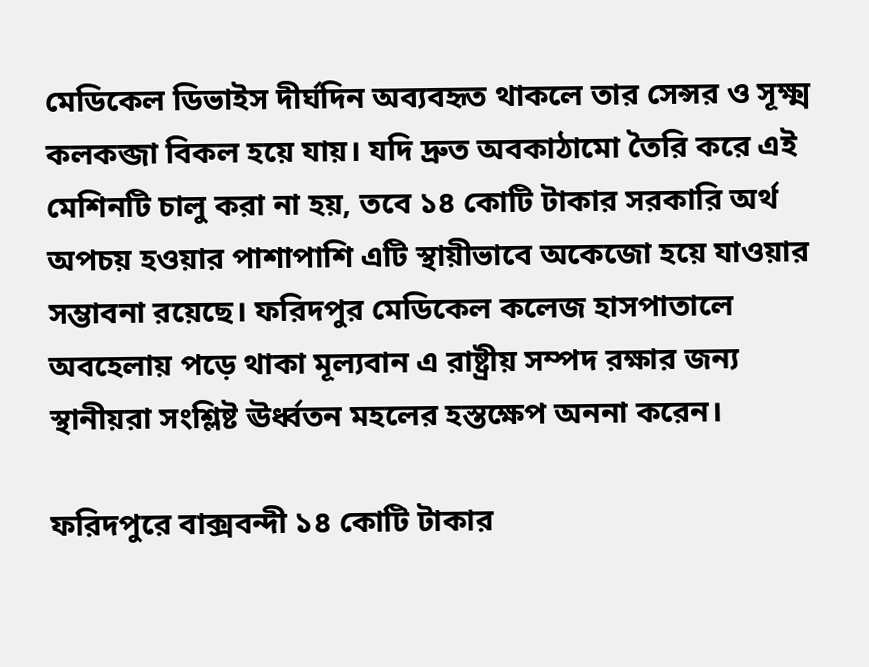মেডিকেল ডিভাইস দীর্ঘদিন অব্যবহৃত থাকলে তার সেন্সর ও সূক্ষ্ম কলকব্জা বিকল হয়ে যায়। যদি দ্রুত অবকাঠামো তৈরি করে এই মেশিনটি চালু করা না হয়, তবে ১৪ কোটি টাকার সরকারি অর্থ অপচয় হওয়ার পাশাপাশি এটি স্থায়ীভাবে অকেজো হয়ে যাওয়ার সম্ভাবনা রয়েছে। ফরিদপুর মেডিকেল কলেজ হাসপাতালে অবহেলায় পড়ে থাকা মূল্যবান এ রাষ্ট্রীয় সম্পদ রক্ষার জন্য স্থানীয়রা সংশ্লিষ্ট ঊর্ধ্বতন মহলের হস্তক্ষেপ অননা করেন।

ফরিদপুরে বাক্সবন্দী ১৪ কোটি টাকার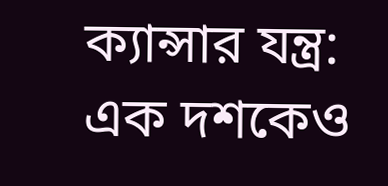ক্যান্সার যন্ত্র: এক দশকেও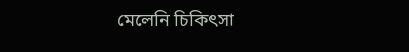মেলেনি চিকিৎসা